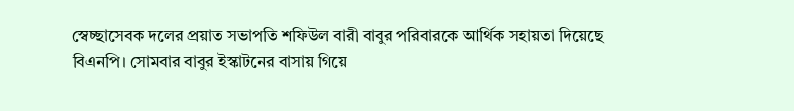স্বেচ্ছাসেবক দলের প্রয়াত সভাপতি শফিউল বারী বাবুর পরিবারকে আর্থিক সহায়তা দিয়েছে বিএনপি। সোমবার বাবুর ইস্কাটনের বাসায় গিয়ে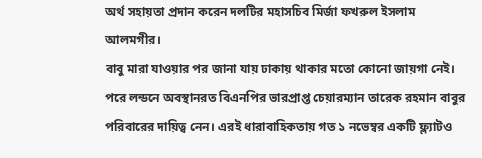অর্থ সহায়তা প্রদান করেন দলটির মহাসচিব মির্জা ফখরুল ইসলাম আলমগীর।
বাবু মারা যাওয়ার পর জানা যায় ঢাকায় থাকার মতো কোনো জায়গা নেই। পরে লন্ডনে অবস্থানরত বিএনপির ভারপ্রাপ্ত চেয়ারম্যান তারেক রহমান বাবুর পরিবারের দায়িত্ব নেন। এরই ধারাবাহিকতায় গত ১ নভেম্বর একটি ফ্ল্যাটও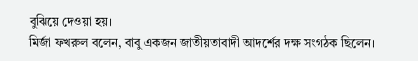বুঝিয়ে দেওয়া হয়।
মির্জা ফখরুল বলেন, বাবু একজন জাতীয়তাবাদী আদর্শের দক্ষ সংগঠক ছিলেন।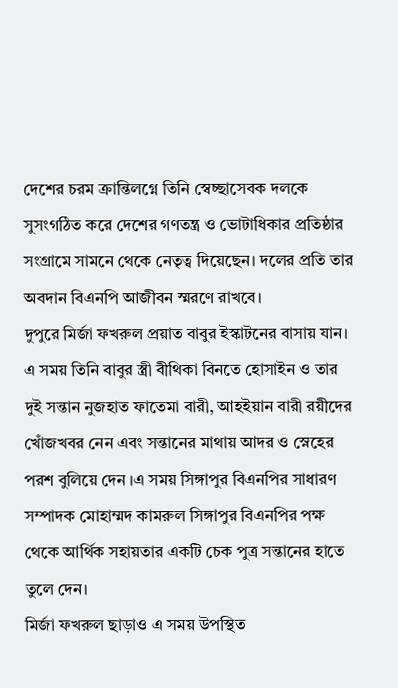দেশের চরম ক্রান্তিলগ্নে তিনি স্বেচ্ছাসেবক দলকে সুসংগঠিত করে দেশের গণতন্ত্র ও ভোটাধিকার প্রতিষ্ঠার সংগ্রামে সামনে থেকে নেতৃত্ব দিয়েছেন। দলের প্রতি তার অবদান বিএনপি আজীবন স্মরণে রাখবে।
দুপুরে মির্জা ফখরুল প্রয়াত বাবুর ইস্কাটনের বাসায় যান। এ সময় তিনি বাবুর স্ত্রী বীথিকা বিনতে হোসাইন ও তার দুই সন্তান নুজহাত ফাতেমা বারী, আহইয়ান বারী রয়ীদের খোঁজখবর নেন এবং সন্তানের মাথায় আদর ও স্নেহের পরশ বুলিয়ে দেন ।এ সময় সিঙ্গাপুর বিএনপির সাধারণ সম্পাদক মোহাম্মদ কামরুল সিঙ্গাপুর বিএনপির পক্ষ থেকে আর্থিক সহায়তার একটি চেক পুত্র সন্তানের হাতে তুলে দেন।
মির্জা ফখরুল ছাড়াও এ সময় উপস্থিত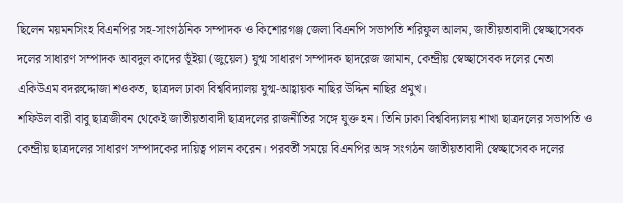ছিলেন ময়মনসিংহ বিএনপির সহ-সাংগঠনিক সম্পাদক ও কিশোরগঞ্জ জেলা বিএনপি সভাপতি শরিফুল আলম, জাতীয়তাবাদী স্বেচ্ছাসেবক দলের সাধারণ সম্পাদক আবদুল কাদের ভূঁইয়া (জুয়েল) যুগ্ম সাধারণ সম্পাদক ছাদরেজ জামান, কেন্দ্রীয় স্বেচ্ছাসেবক দলের নেতা একিউএম বদরুদ্দোজা শওকত, ছাত্রদল ঢাকা বিশ্ববিদ্যালয় যুগ্ম-আহ্বায়ক নাছির উদ্দিন নাছির প্রমুখ।
শফিউল বারী বাবু ছাত্রজীবন থেকেই জাতীয়তাবাদী ছাত্রদলের রাজনীতির সঙ্গে যুক্ত হন। তিনি ঢাকা বিশ্ববিদ্যালয় শাখা ছাত্রদলের সভাপতি ও কেন্দ্রীয় ছাত্রদলের সাধারণ সম্পাদকের দায়িত্ব পালন করেন। পরবর্তী সময়ে বিএনপির অঙ্গ সংগঠন জাতীয়তাবাদী স্বেচ্ছাসেবক দলের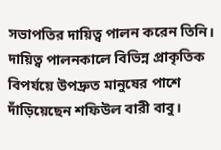সভাপতির দায়িত্ব পালন করেন তিনি। দায়িত্ব পালনকালে বিভিন্ন প্রাকৃতিক বিপর্যয়ে উপদ্রুত মানুষের পাশে দাঁড়িয়েছেন শফিউল বারী বাবু।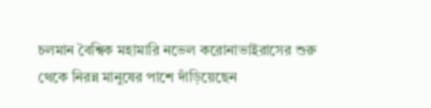চলমান বৈশ্বিক মহামারি নভেল করোনাভাইরাসের শুরু থেকে নিরন্ন মানুষের পাশে দাঁড়িয়েছেন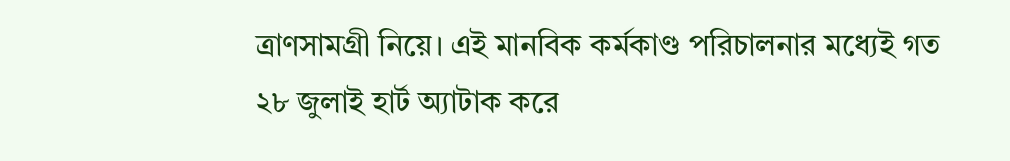ত্রাণসামগ্রী নিয়ে। এই মানবিক কর্মকাণ্ড পরিচালনার মধ্যেই গত ২৮ জুলাই হার্ট অ্যাটাক করে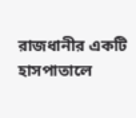রাজধানীর একটি হাসপাতালে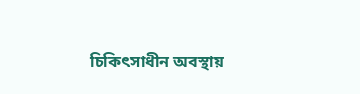চিকিৎসাধীন অবস্থায়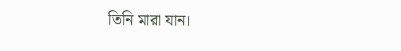তিনি মারা যান।